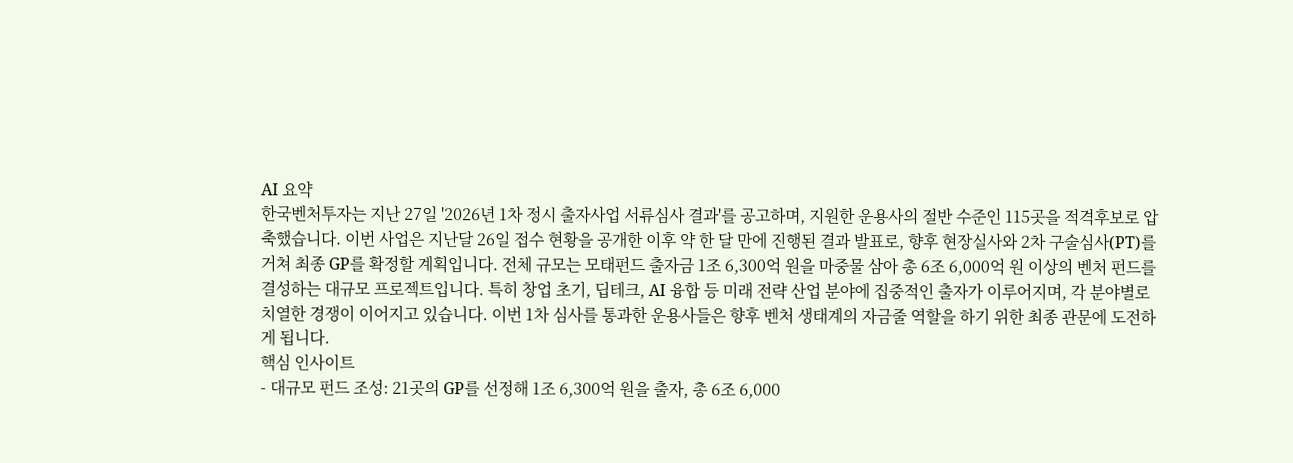AI 요약
한국벤처투자는 지난 27일 '2026년 1차 정시 출자사업 서류심사 결과'를 공고하며, 지원한 운용사의 절반 수준인 115곳을 적격후보로 압축했습니다. 이번 사업은 지난달 26일 접수 현황을 공개한 이후 약 한 달 만에 진행된 결과 발표로, 향후 현장실사와 2차 구술심사(PT)를 거쳐 최종 GP를 확정할 계획입니다. 전체 규모는 모태펀드 출자금 1조 6,300억 원을 마중물 삼아 총 6조 6,000억 원 이상의 벤처 펀드를 결성하는 대규모 프로젝트입니다. 특히 창업 초기, 딥테크, AI 융합 등 미래 전략 산업 분야에 집중적인 출자가 이루어지며, 각 분야별로 치열한 경쟁이 이어지고 있습니다. 이번 1차 심사를 통과한 운용사들은 향후 벤처 생태계의 자금줄 역할을 하기 위한 최종 관문에 도전하게 됩니다.
핵심 인사이트
- 대규모 펀드 조성: 21곳의 GP를 선정해 1조 6,300억 원을 출자, 총 6조 6,000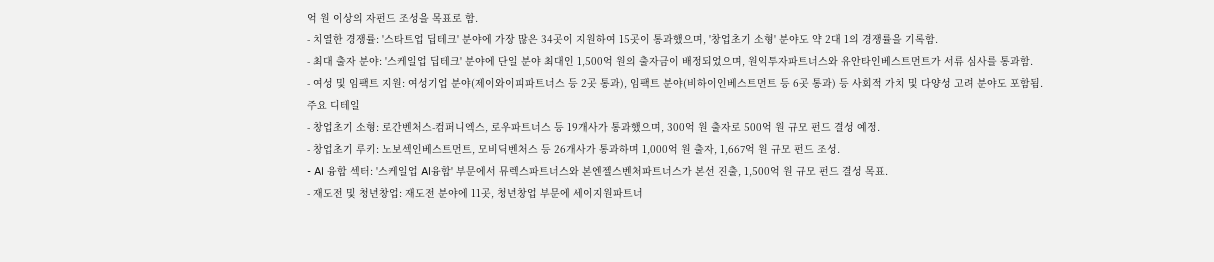억 원 이상의 자펀드 조성을 목표로 함.
- 치열한 경쟁률: '스타트업 딥테크' 분야에 가장 많은 34곳이 지원하여 15곳이 통과했으며, '창업초기 소형' 분야도 약 2대 1의 경쟁률을 기록함.
- 최대 출자 분야: '스케일업 딥테크' 분야에 단일 분야 최대인 1,500억 원의 출자금이 배정되었으며, 원익투자파트너스와 유안타인베스트먼트가 서류 심사를 통과함.
- 여성 및 임팩트 지원: 여성기업 분야(제이와이피파트너스 등 2곳 통과), 임팩트 분야(비하이인베스트먼트 등 6곳 통과) 등 사회적 가치 및 다양성 고려 분야도 포함됨.
주요 디테일
- 창업초기 소형: 로간벤처스-컴퍼니엑스, 로우파트너스 등 19개사가 통과했으며, 300억 원 출자로 500억 원 규모 펀드 결성 예정.
- 창업초기 루키: 노보섹인베스트먼트, 모비딕벤처스 등 26개사가 통과하며 1,000억 원 출자, 1,667억 원 규모 펀드 조성.
- AI 융합 섹터: '스케일업 AI융합' 부문에서 뮤렉스파트너스와 본엔젤스벤처파트너스가 본선 진출, 1,500억 원 규모 펀드 결성 목표.
- 재도전 및 청년창업: 재도전 분야에 11곳, 청년창업 부문에 세이지원파트너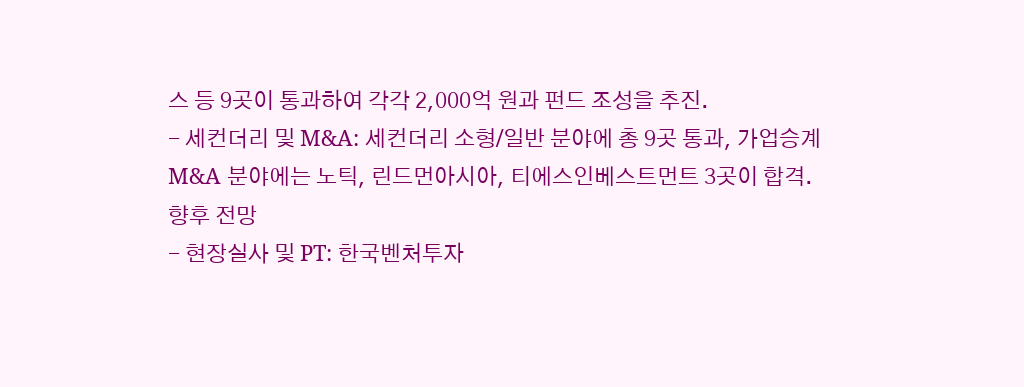스 등 9곳이 통과하여 각각 2,000억 원과 펀드 조성을 추진.
- 세컨더리 및 M&A: 세컨더리 소형/일반 분야에 총 9곳 통과, 가업승계 M&A 분야에는 노틱, 린드먼아시아, 티에스인베스트먼트 3곳이 합격.
향후 전망
- 현장실사 및 PT: 한국벤처투자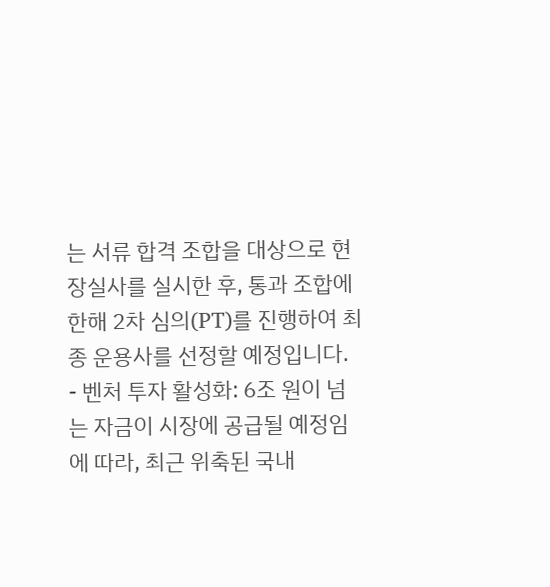는 서류 합격 조합을 대상으로 현장실사를 실시한 후, 통과 조합에 한해 2차 심의(PT)를 진행하여 최종 운용사를 선정할 예정입니다.
- 벤처 투자 활성화: 6조 원이 넘는 자금이 시장에 공급될 예정임에 따라, 최근 위축된 국내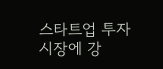스타트업 투자 시장에 강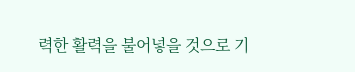력한 활력을 불어넣을 것으로 기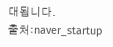대됩니다.
출처:naver_startup